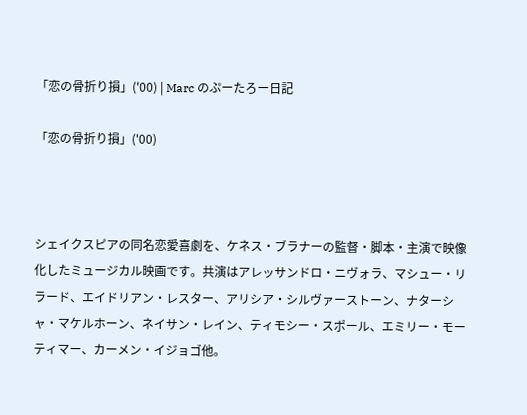「恋の骨折り損」('00) | Marc のぷーたろー日記

「恋の骨折り損」('00)



シェイクスピアの同名恋愛喜劇を、ケネス・ブラナーの監督・脚本・主演で映像化したミュージカル映画です。共演はアレッサンドロ・ニヴォラ、マシュー・リラード、エイドリアン・レスター、アリシア・シルヴァーストーン、ナターシャ・マケルホーン、ネイサン・レイン、ティモシー・スポール、エミリー・モーティマー、カーメン・イジョゴ他。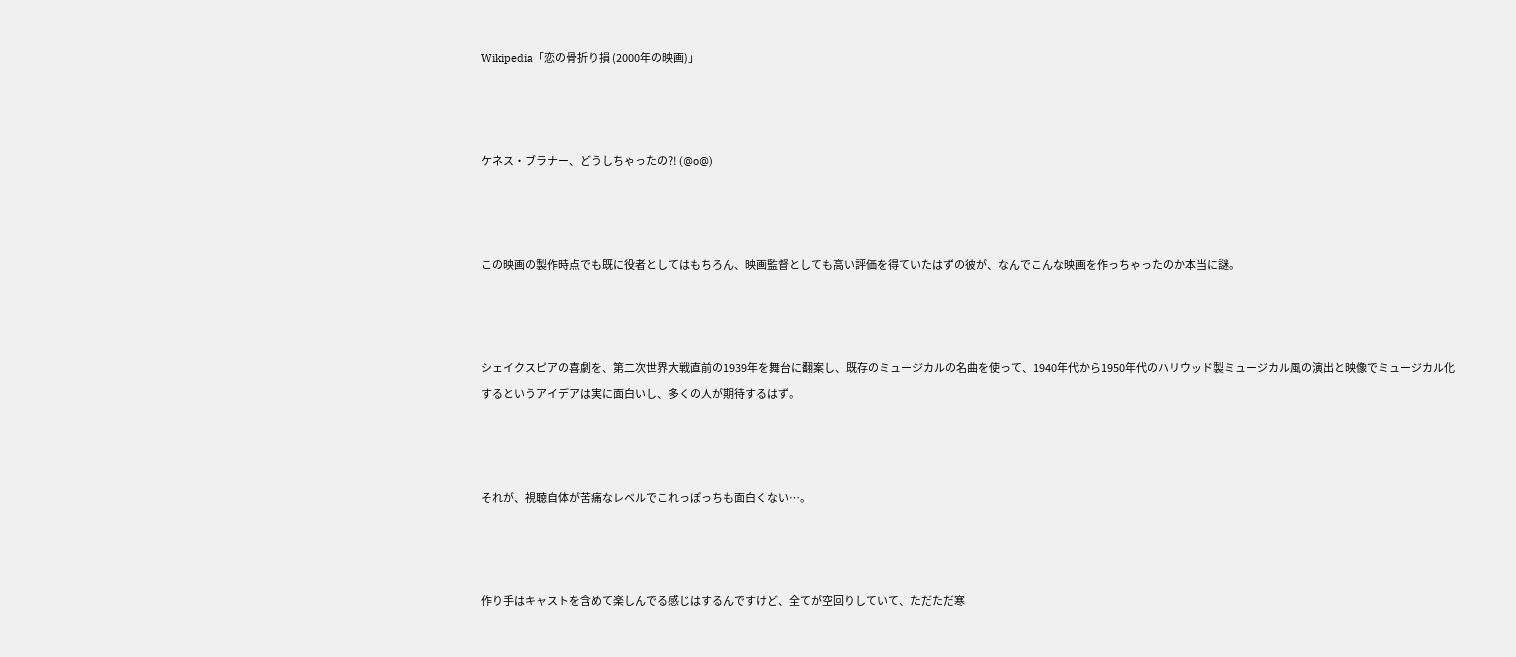Wikipedia「恋の骨折り損 (2000年の映画)」



ケネス・ブラナー、どうしちゃったの?! (@o@)



この映画の製作時点でも既に役者としてはもちろん、映画監督としても高い評価を得ていたはずの彼が、なんでこんな映画を作っちゃったのか本当に謎。



シェイクスピアの喜劇を、第二次世界大戦直前の1939年を舞台に翻案し、既存のミュージカルの名曲を使って、1940年代から1950年代のハリウッド製ミュージカル風の演出と映像でミュージカル化するというアイデアは実に面白いし、多くの人が期待するはず。



それが、視聴自体が苦痛なレベルでこれっぽっちも面白くない…。



作り手はキャストを含めて楽しんでる感じはするんですけど、全てが空回りしていて、ただただ寒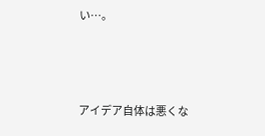い…。



アイデア自体は悪くな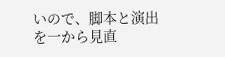いので、脚本と演出を一から見直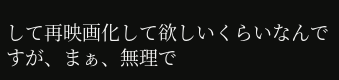して再映画化して欲しいくらいなんですが、まぁ、無理で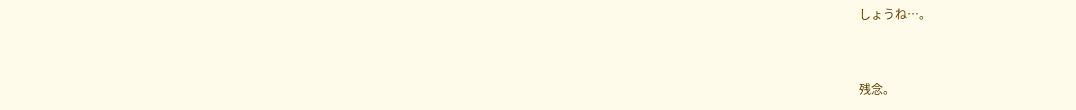しょうね…。



残念。